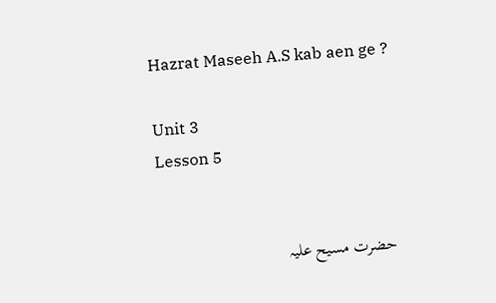Hazrat Maseeh A.S kab aen ge ?

Unit 3
Lesson 5


 حضرت مسیح علیہ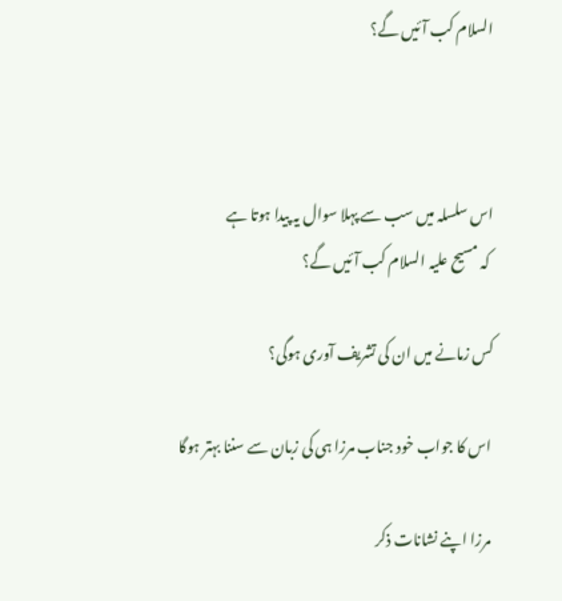السلام کب آئیں گے؟



اس سلسلہ میں سب سے پہلا سوال یہ پیدا ہوتا ہے
 کہ مسیح علیہ السلام کب آئیں گے؟

کس زمانے میں ان کی تشریف آوری ہوگی؟

 اس کا جواب خود جناب مرزا ہی کی زبان سے سننا بہتر ہوگا

 مرزا اپنے نشانات ذکر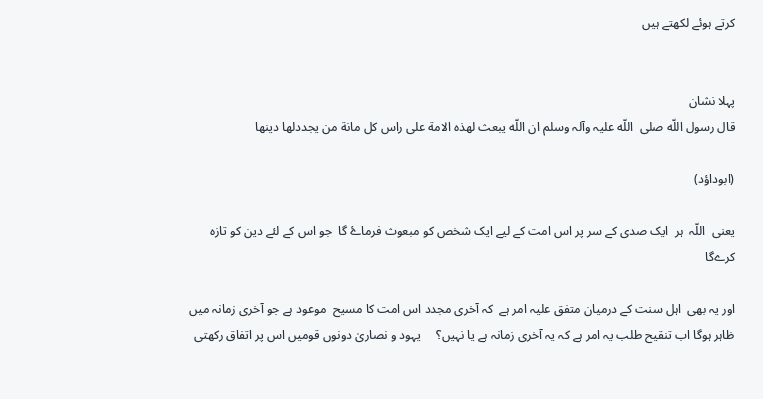کرتے ہوئے لکھتے ہیں


پہلا نشان
قال رسول اللّه صلی  اللّه علیہ وآلہ وسلم ان اللّه يبعث لهذه الامة على راس کل مانة من يجددلها دينها

(ابوداؤد)

یعنی  اللّہ  ہر  ایک صدی کے سر پر اس امت کے لیے ایک شخص کو مبعوث فرماۓ گا  جو اس کے لئے دین کو تازہ کرےگا

اور یہ بھی  اہل سنت کے درمیان متفق علیہ امر ہے  کہ آخری مجدد اس امت کا مسیح  موعود ہے جو آخری زمانہ میں ظاہر ہوگا اب تنقیح طلب یہ امر ہے کہ یہ آخری زمانہ ہے یا نہیں؟     یہود و نصاریٰ دونوں قومیں اس پر اتفاق رکھتی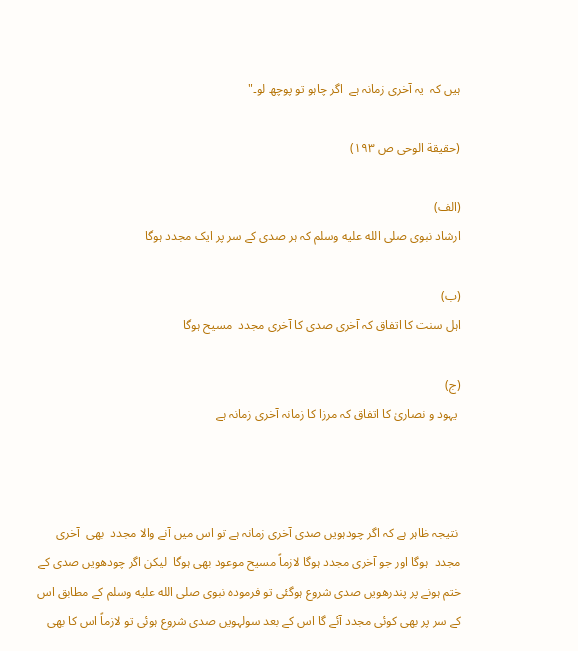ہیں کہ  یہ آخری زمانہ ہے  اگر چاہو تو پوچھ لو۔"

(حقیقة الوحی ص ۱۹۳)

(الف)
ارشاد نبوی صلى الله عليه وسلم کہ ہر صدی کے سر پر ایک مجدد ہوگا

(ب)
اہل سنت کا اتفاق کہ آخری صدی کا آخری مجدد  مسیح ہوگا

(ج)
 یہود و نصاریٰ کا اتفاق کہ مرزا کا زمانہ آخری زمانہ ہے



 نتیجہ ظاہر ہے کہ اگر چودہویں صدی آخری زمانہ ہے تو اس میں آنے والا مجدد  بھی  آخری مجدد  ہوگا اور جو آخری مجدد ہوگا لازماً مسیح موعود بھی ہوگا  لیکن اگر چودھویں صدی کے ختم ہونے پر پندرھویں صدی شروع ہوگئی تو فرمودہ نبوی صلى الله عليه وسلم کے مطابق اس کے سر پر بھی کوئی مجدد آئے گا اس کے بعد سولہویں صدی شروع ہوئی تو لازماً اس کا بھی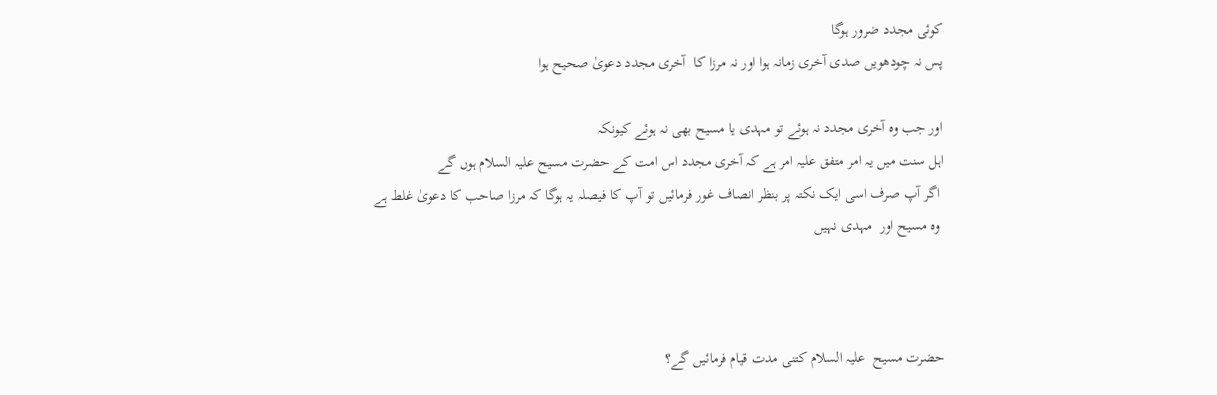کوئی مجدد ضرور ہوگا
پس نہ چودھویں صدی آخری زمانہ ہوا اور نہ مرزا کا  آخری مجدد دعویٰ صحیح ہوا

اور جب وہ آخری مجدد نہ ہوئے تو مہدی یا مسیح بھی نہ ہوئے کیونکہ
اہل سنت میں یہ امر متفق علیہ امر ہے کہ آخری مجدد اس امت کے حضرت مسیح علیہ السلام ہوں گے
 اگر آپ صرف اسی ایک نکتہ پر بنظر انصاف غور فرمائیں تو آپ کا فیصلہ یہ ہوگا کہ مرزا صاحب کا دعویٰ غلط ہے
 وہ مسیح اور  مہدی نہیں



حضرت مسیح  علیہ السلام کتنی مدت قیام فرمائیں گے؟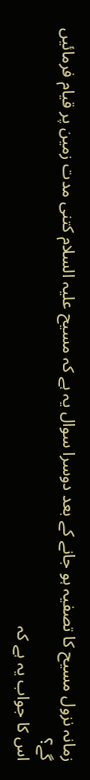زمانہ نزول مسیح کا تصفیہ ہو جانے کے بعد دوسرا سوال یہ ہے کہ مسیح علیہ السلام کتنی مدت زمین پر قیام فرمائیں گے؟
اس کا جواب یہ ہے کہ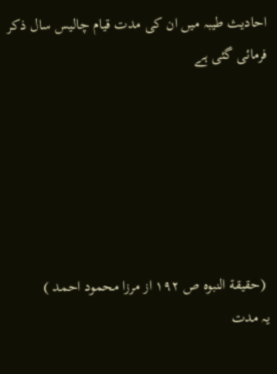احادیث طیبہ میں ان کی مدت قیام چالیس سال ذکر فرمائی گئی ہے






 (حقيقة النبوہ ص ۱۹۲ از مرزا محمود احمد )
یہ مدت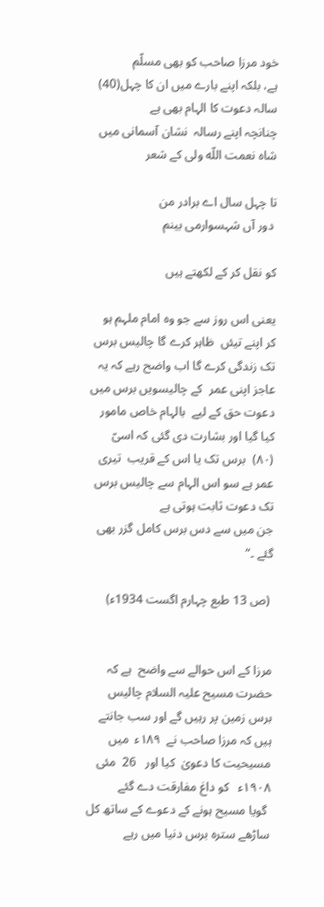خود مرزا صاحب کو بھی مسلّم
ہے، بلکہ اپنے بارے میں ان کا چہل(40) سالہ دعوت کا الہام بھی ہے
چنانچہ اپنے رسالہ  نشان آسمانی میں شاہ نعمت اللّه ولی کے شعر

تا چہل سال اے برادر من
 دور آں شہسوارمی بینم

کو نقل کر کے لکھتے ہیں

یعنی اس روز سے جو وہ امام ملہم ہو  کر اپنے تیئں  ظاہر کرے گا چالیس برس تک زندگی کرے گا اب واضح رہے کہ یہ عاجز اپنی عمر  کے چالیسویں برس میں دعوت حق کے لیے  بالہام خاص مامور کیا گیا اور بشارت دی گئی کہ اسیّ (۸۰)  برس تک یا اس کے قریب  تیری عمر ہے سو اس الہام سے چالیس برس تک دعوت ثابت ہوتی ہے
جن میں سے دس برس کامل گزر بھی گئے ۔“

 (ص 13 طبع چہارم اگست 1934ء)


مرزا کے اس حوالے سے واضح  ہے کہ حضرت مسیح علیہ السلام چالیس برس زمین پر رہیں گے اور سب جانتے ہیں کہ مرزا صاحب نے  ۱۸۹ء  میں مسیحیت کا دعویٰ  کیا اور   26  مئی ۱۹۰۸ء   کو داغ مفارقت دے گئے
 گویا مسیح ہونے کے دعوے کے ساتھ کل ساڑھے سترہ برس دنیا میں رہے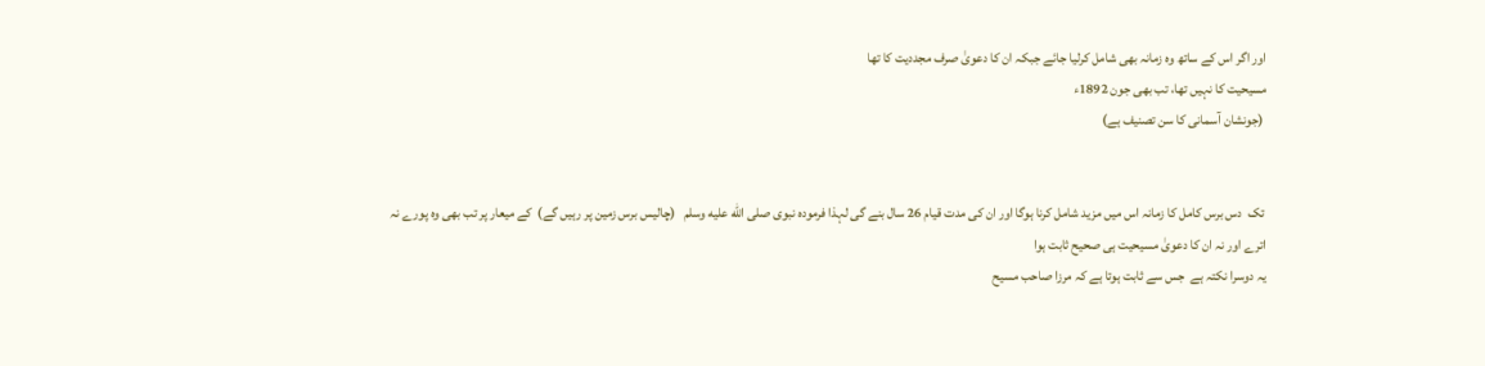اور اگر اس کے ساتھ وہ زمانہ بھی شامل کرلیا جائے جبکہ ان کا دعویٰ صرف مجددیت کا تھا
مسیحیت کا نہیں تھا، تب بھی جون 1892ء
 (جونشان آسمانی کا سن تصنیف ہے)


 تک  دس برس کامل کا زمانہ اس میں مزید شامل کرنا ہوگا اور ان کی مدت قیام 26 سال بنے گی لہذا فرموده نبوی صلى الله عليه وسلم   (چالیس برس زمین پر رہیں گے)  کے میعار پر تب بھی وہ پورے نہ اترے اور نہ ان کا دعویٰ مسیحیت ہی صحیح ثابت ہوا
یہ دوسرا نکتہ ہے  جس سے ثابت ہوتا ہے کہ مرزا صاحب مسیح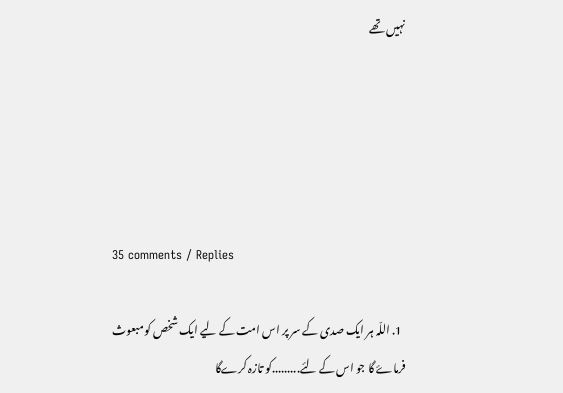نہیں تھے





35 comments / Replies

  1. اللّہ ہر ایک صدی کے سر پر اس امت کے لیے ایک شخص کو مبعوث فرماۓ گا جو اس کے لئے.........کو تازہ کرےگا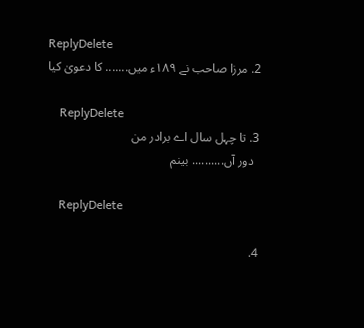ReplyDelete
  2. مرزا صاحب نے ۱۸۹ء میں....... کا دعویٰ کیا

    ReplyDelete
  3. تا چہل سال اے برادر من
    دور آں.......... بینم

    ReplyDelete

  4.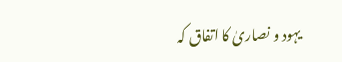یہود و نصاریٰ کا اتفاق کہ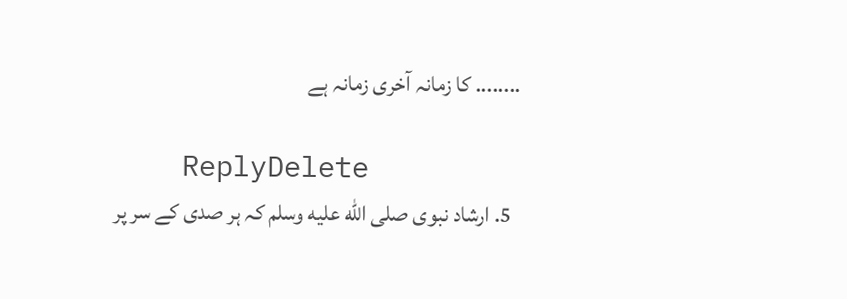........ کا زمانہ آخری زمانہ ہے

    ReplyDelete
  5. ارشاد نبوی صلى الله عليه وسلم کہ ہر صدی کے سر پر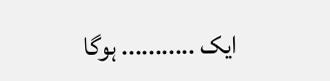ایک ........... ہوگا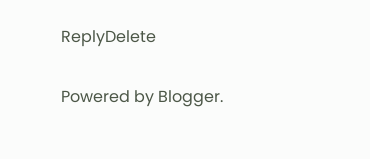ReplyDelete

Powered by Blogger.